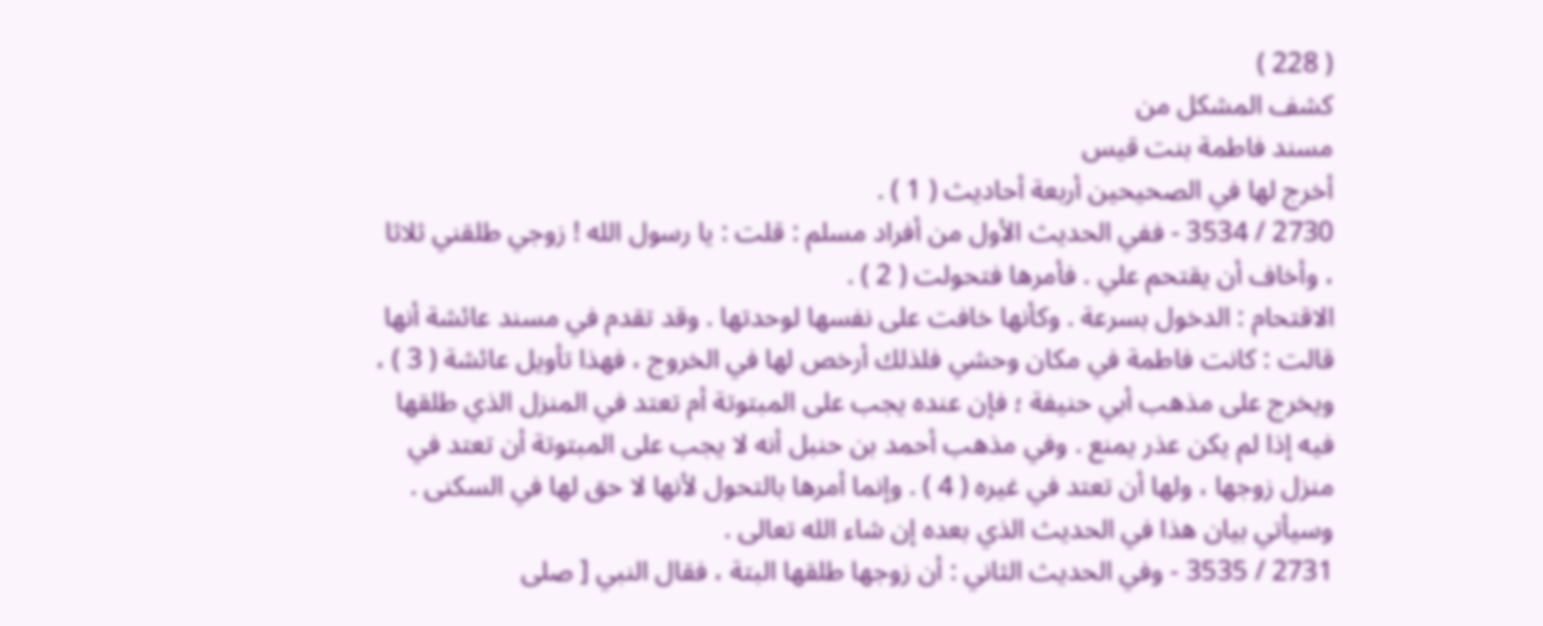( 228 )
كشف المشكل من
مسند فاطمة بنت قيس
أخرج لها في الصحيحين أربعة أحاديث ( 1 ) .
2730 / 3534 - ففي الحديث الأول من أفراد مسلم : قلت : يا رسول الله ! زوجي طلقني ثلاثا ، وأخاف أن يقتحم علي . فأمرها فتحولت ( 2 ) .
الاقتحام : الدخول بسرعة . وكأنها خافت على نفسها لوحدتها . وقد تقدم في مسند عائشة أنها قالت : كانت فاطمة في مكان وحشي فلذلك أرخص لها في الخروج ، فهذا تأويل عائشة ( 3 ) ، ويخرج على مذهب أبي حنيفة ؛ فإن عنده يجب على المبتوتة أم تعتد في المنزل الذي طلقها فيه إذا لم يكن عذر يمنع . وفي مذهب أحمد بن حنبل أنه لا يجب على المبتوتة أن تعتد في منزل زوجها ، ولها أن تعتد في غيره ( 4 ) . وإنما أمرها بالتحول لأنها لا حق لها في السكنى . وسيأتي بيان هذا في الحديث الذي بعده إن شاء الله تعالى .
2731 / 3535 - وفي الحديث الثاني : أن زوجها طلقها البتة ، فقال النبي [ صلى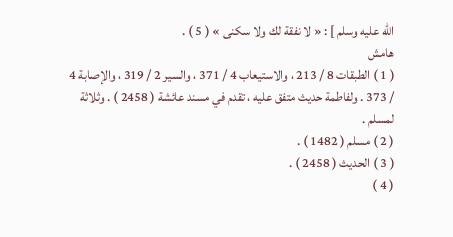الله عليه وسلم ] : « لا نفقة لك ولا سكنى » ( 5 ) .
هامش
( 1 ) الطبقات 8 / 213 ، والاستيعاب 4 / 371 ، والسير 2 / 319 ، والإصابة 4 / 373 . ولفاطمة حديث متفق عليه ، تقدم في مسند عائشة ( 2458 ) . وثلاثة لمسلم .
( 2 ) مسلم ( 1482 ) .
( 3 ) الحديث ( 2458 ) .
( 4 )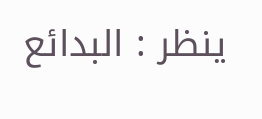ينظر : البدائع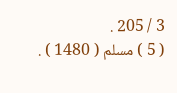3 / 205 .
( 5 ) مسلم ( 1480 ) .